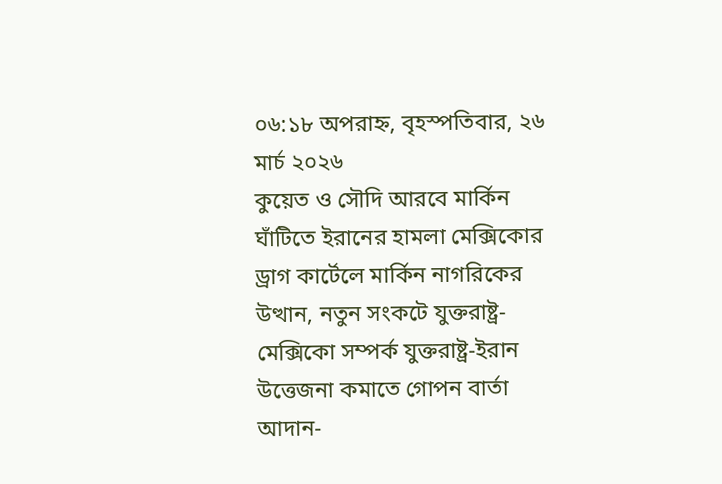০৬:১৮ অপরাহ্ন, বৃহস্পতিবার, ২৬ মার্চ ২০২৬
কুয়েত ও সৌদি আরবে মার্কিন ঘাঁটিতে ইরানের হামলা মেক্সিকোর ড্রাগ কার্টেলে মার্কিন নাগরিকের উত্থান, নতুন সংকটে যুক্তরাষ্ট্র-মেক্সিকো সম্পর্ক যুক্তরাষ্ট্র-ইরান উত্তেজনা কমাতে গোপন বার্তা আদান-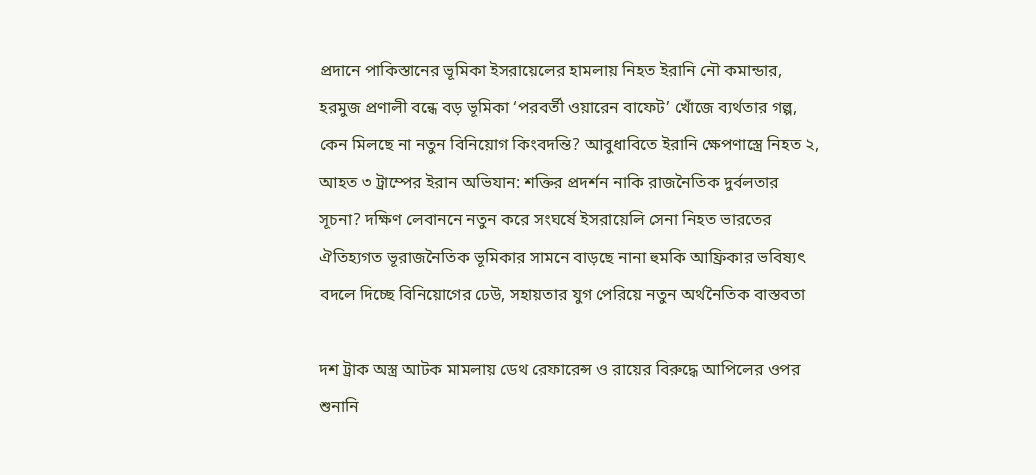প্রদানে পাকিস্তানের ভূমিকা ইসরায়েলের হামলায় নিহত ইরানি নৌ কমান্ডার, হরমুজ প্রণালী বন্ধে বড় ভূমিকা ‘পরবর্তী ওয়ারেন বাফেট’ খোঁজে ব্যর্থতার গল্প, কেন মিলছে না নতুন বিনিয়োগ কিংবদন্তি? আবুধাবিতে ইরানি ক্ষেপণাস্ত্রে নিহত ২, আহত ৩ ট্রাম্পের ইরান অভিযান: শক্তির প্রদর্শন নাকি রাজনৈতিক দুর্বলতার সূচনা? দক্ষিণ লেবাননে নতুন করে সংঘর্ষে ইসরায়েলি সেনা নিহত ভারতের ঐতিহ্যগত ভূরাজনৈতিক ভূমিকার সামনে বাড়ছে নানা হুমকি আফ্রিকার ভবিষ্যৎ বদলে দিচ্ছে বিনিয়োগের ঢেউ, সহায়তার যুগ পেরিয়ে নতুন অর্থনৈতিক বাস্তবতা

দশ ট্রাক অস্ত্র আটক মামলায় ডেথ রেফারেন্স ও রায়ের বিরুদ্ধে আপিলের ওপর শুনানি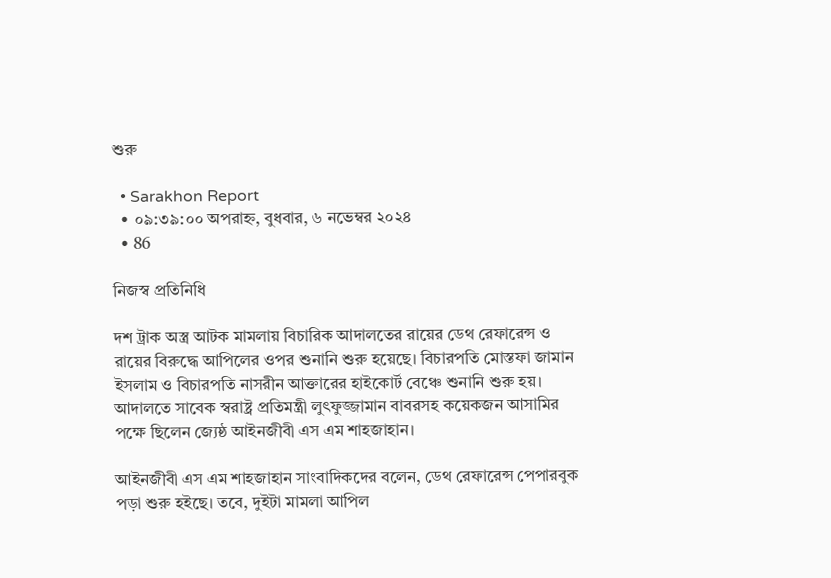শুরু

  • Sarakhon Report
  • ০৯:৩৯:০০ অপরাহ্ন, বুধবার, ৬ নভেম্বর ২০২৪
  • 86

নিজস্ব প্রতিনিধি

দশ ট্রাক অস্ত্র আটক মামলায় বিচারিক আদালতের রায়ের ডেথ রেফারেন্স ও রায়ের বিরুদ্ধে আপিলের ওপর শুনানি শুরু হয়েছে। বিচারপতি মোস্তফা জামান ইসলাম ও বিচারপতি নাসরীন আক্তারের হাইকোর্ট বেঞ্চে শুনানি শুরু হয়। আদালতে সাবেক স্বরাষ্ট্র প্রতিমন্ত্রী লুৎফুজ্জামান বাবরসহ কয়েকজন আসামির পক্ষে ছিলেন জ্যেষ্ঠ আইনজীবী এস এম শাহজাহান।

আইনজীবী এস এম শাহজাহান সাংবাদিকদের বলেন, ডেথ রেফারেন্স পেপারবুক পড়া শুরু হইছে। তবে, দুইটা মামলা আপিল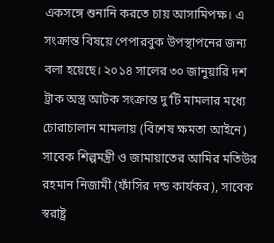একসঙ্গে শুনানি করতে চায় আসামিপক্ষ। এ সংক্রান্ত বিষয়ে পেপারবুক উপস্থাপনের জন্য বলা হয়েছে। ২০১৪ সালের ৩০ জানুয়ারি দশ ট্রাক অস্ত্র আটক সংক্রান্ত দু’টি মামলার মধ্যে চোরাচালান মামলায় (বিশেষ ক্ষমতা আইনে) সাবেক শিল্পমন্ত্রী ও জামায়াতের আমির মতিউর রহমান নিজামী (ফাঁসির দন্ড কার্যকর), সাবেক স্বরাষ্ট্র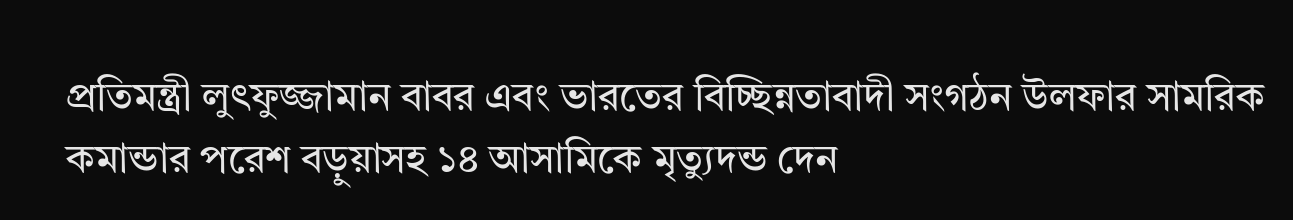প্রতিমন্ত্রী লুৎফুজ্জামান বাবর এবং ভারতের বিচ্ছিন্নতাবাদী সংগঠন উলফার সামরিক কমান্ডার পরেশ বড়ুয়াসহ ১৪ আসামিকে মৃত্যুদন্ড দেন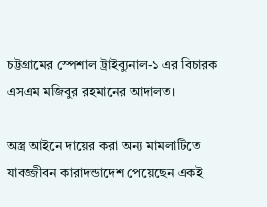চট্টগ্রামের স্পেশাল ট্রাইব্যুনাল-১ এর বিচারক এসএম মজিবুর রহমানের আদালত।

অস্ত্র আইনে দায়ের করা অন্য মামলাটিতে যাবজ্জীবন কারাদন্ডাদেশ পেয়েছেন একই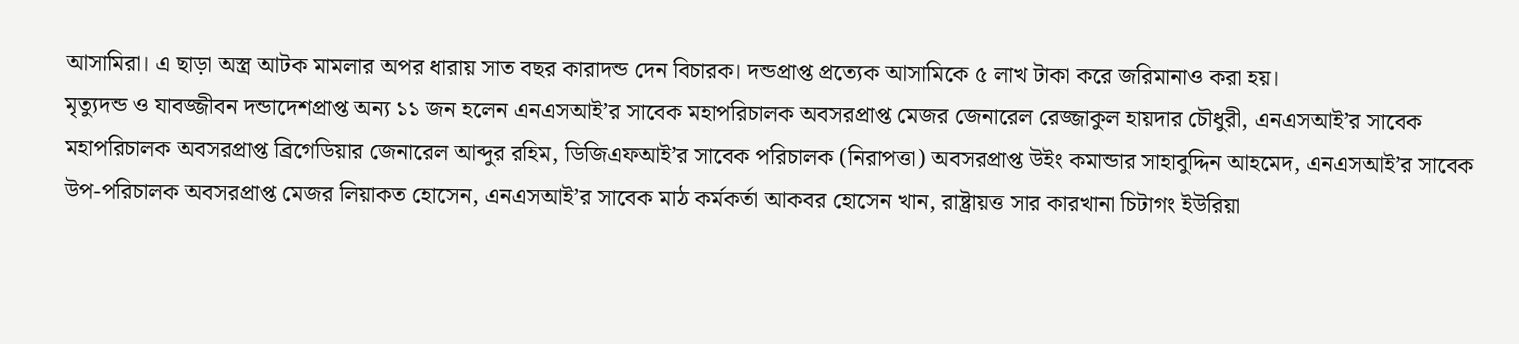আসামিরা। এ ছাড়া অস্ত্র আটক মামলার অপর ধারায় সাত বছর কারাদন্ড দেন বিচারক। দন্ডপ্রাপ্ত প্রত্যেক আসামিকে ৫ লাখ টাকা করে জরিমানাও করা হয়।
মৃত্যুদন্ড ও যাবজ্জীবন দন্ডাদেশপ্রাপ্ত অন্য ১১ জন হলেন এনএসআই’র সাবেক মহাপরিচালক অবসরপ্রাপ্ত মেজর জেনারেল রেজ্জাকুল হায়দার চৌধুরী, এনএসআই’র সাবেক মহাপরিচালক অবসরপ্রাপ্ত ব্রিগেডিয়ার জেনারেল আব্দুর রহিম, ডিজিএফআই’র সাবেক পরিচালক (নিরাপত্তা) অবসরপ্রাপ্ত উইং কমান্ডার সাহাবুদ্দিন আহমেদ, এনএসআই’র সাবেক উপ-পরিচালক অবসরপ্রাপ্ত মেজর লিয়াকত হোসেন, এনএসআই’র সাবেক মাঠ কর্মকর্তা আকবর হোসেন খান, রাষ্ট্রায়ত্ত সার কারখানা চিটাগং ইউরিয়া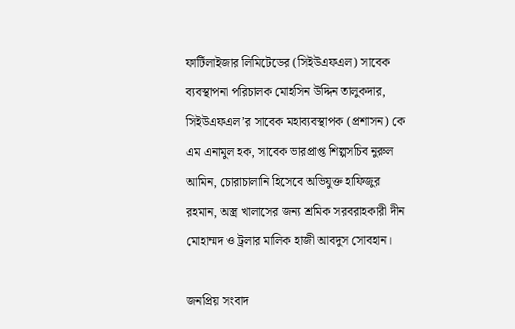ফার্টিলাইজার লিমিটেডের (সিইউএফএল) সাবেক ব্যবস্থাপনা পরিচালক মোহসিন উদ্দিন তালুকদার, সিইউএফএল’র সাবেক মহাব্যবস্থাপক (প্রশাসন) কে এম এনামুল হক, সাবেক ভারপ্রাপ্ত শিল্পসচিব নুরুল আমিন, চোরাচালানি হিসেবে অভিযুক্ত হাফিজুর রহমান, অস্ত্র খালাসের জন্য শ্রমিক সরবরাহকারী দীন মোহাম্মদ ও ট্রলার মালিক হাজী আবদুস সোবহান।

জনপ্রিয় সংবাদ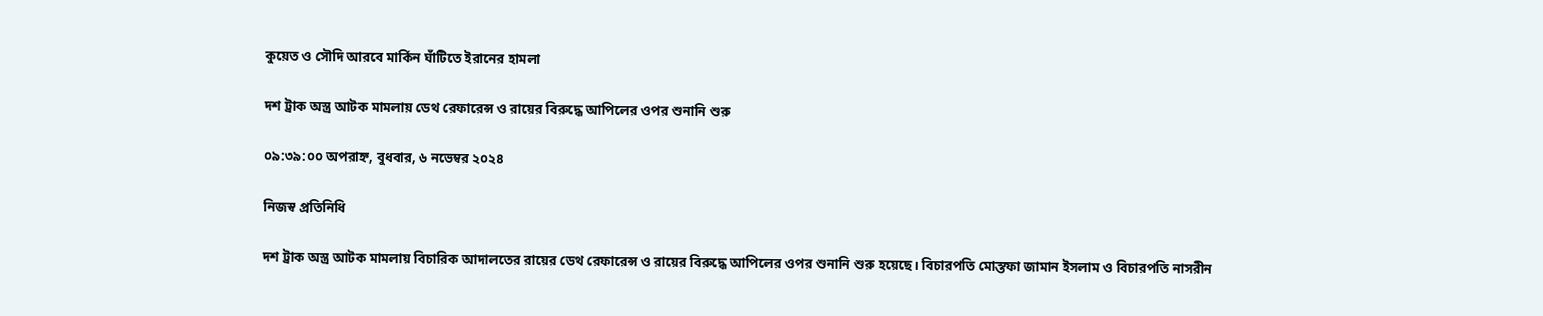কুয়েত ও সৌদি আরবে মার্কিন ঘাঁটিতে ইরানের হামলা

দশ ট্রাক অস্ত্র আটক মামলায় ডেথ রেফারেন্স ও রায়ের বিরুদ্ধে আপিলের ওপর শুনানি শুরু

০৯:৩৯:০০ অপরাহ্ন, বুধবার, ৬ নভেম্বর ২০২৪

নিজস্ব প্রতিনিধি

দশ ট্রাক অস্ত্র আটক মামলায় বিচারিক আদালতের রায়ের ডেথ রেফারেন্স ও রায়ের বিরুদ্ধে আপিলের ওপর শুনানি শুরু হয়েছে। বিচারপতি মোস্তফা জামান ইসলাম ও বিচারপতি নাসরীন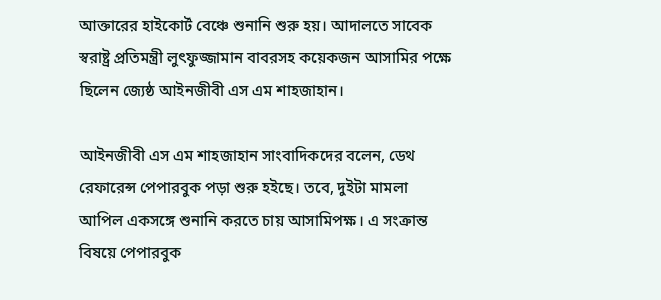আক্তারের হাইকোর্ট বেঞ্চে শুনানি শুরু হয়। আদালতে সাবেক স্বরাষ্ট্র প্রতিমন্ত্রী লুৎফুজ্জামান বাবরসহ কয়েকজন আসামির পক্ষে ছিলেন জ্যেষ্ঠ আইনজীবী এস এম শাহজাহান।

আইনজীবী এস এম শাহজাহান সাংবাদিকদের বলেন, ডেথ রেফারেন্স পেপারবুক পড়া শুরু হইছে। তবে, দুইটা মামলা আপিল একসঙ্গে শুনানি করতে চায় আসামিপক্ষ। এ সংক্রান্ত বিষয়ে পেপারবুক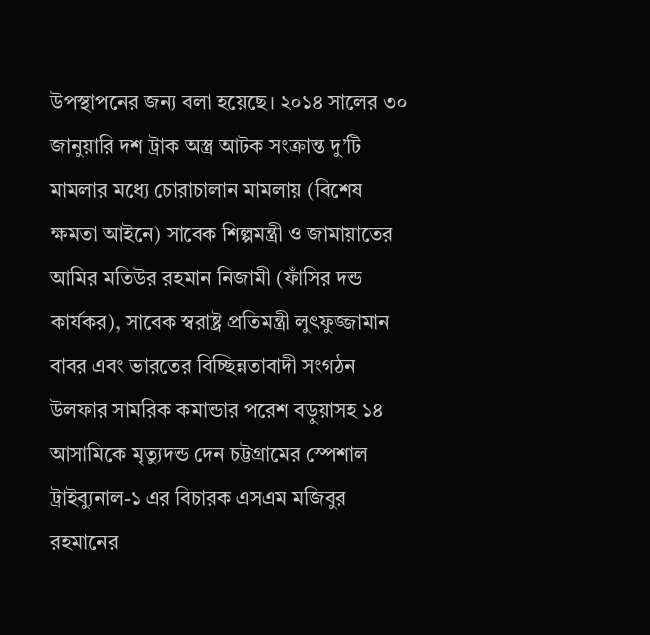উপস্থাপনের জন্য বলা হয়েছে। ২০১৪ সালের ৩০ জানুয়ারি দশ ট্রাক অস্ত্র আটক সংক্রান্ত দু’টি মামলার মধ্যে চোরাচালান মামলায় (বিশেষ ক্ষমতা আইনে) সাবেক শিল্পমন্ত্রী ও জামায়াতের আমির মতিউর রহমান নিজামী (ফাঁসির দন্ড কার্যকর), সাবেক স্বরাষ্ট্র প্রতিমন্ত্রী লুৎফুজ্জামান বাবর এবং ভারতের বিচ্ছিন্নতাবাদী সংগঠন উলফার সামরিক কমান্ডার পরেশ বড়ুয়াসহ ১৪ আসামিকে মৃত্যুদন্ড দেন চট্টগ্রামের স্পেশাল ট্রাইব্যুনাল-১ এর বিচারক এসএম মজিবুর রহমানের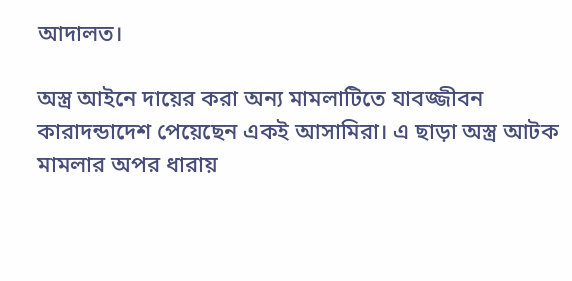আদালত।

অস্ত্র আইনে দায়ের করা অন্য মামলাটিতে যাবজ্জীবন কারাদন্ডাদেশ পেয়েছেন একই আসামিরা। এ ছাড়া অস্ত্র আটক মামলার অপর ধারায়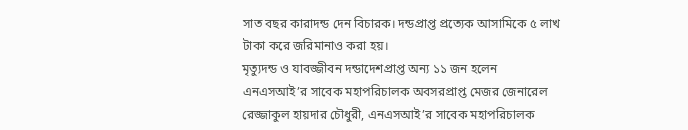সাত বছর কারাদন্ড দেন বিচারক। দন্ডপ্রাপ্ত প্রত্যেক আসামিকে ৫ লাখ টাকা করে জরিমানাও করা হয়।
মৃত্যুদন্ড ও যাবজ্জীবন দন্ডাদেশপ্রাপ্ত অন্য ১১ জন হলেন এনএসআই’র সাবেক মহাপরিচালক অবসরপ্রাপ্ত মেজর জেনারেল রেজ্জাকুল হায়দার চৌধুরী, এনএসআই’র সাবেক মহাপরিচালক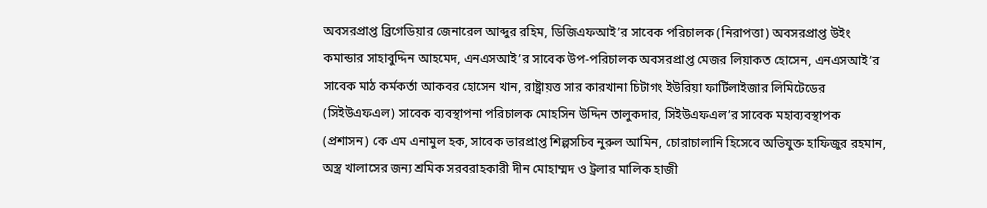অবসরপ্রাপ্ত ব্রিগেডিয়ার জেনারেল আব্দুর রহিম, ডিজিএফআই’র সাবেক পরিচালক (নিরাপত্তা) অবসরপ্রাপ্ত উইং কমান্ডার সাহাবুদ্দিন আহমেদ, এনএসআই’র সাবেক উপ-পরিচালক অবসরপ্রাপ্ত মেজর লিয়াকত হোসেন, এনএসআই’র সাবেক মাঠ কর্মকর্তা আকবর হোসেন খান, রাষ্ট্রায়ত্ত সার কারখানা চিটাগং ইউরিয়া ফার্টিলাইজার লিমিটেডের (সিইউএফএল) সাবেক ব্যবস্থাপনা পরিচালক মোহসিন উদ্দিন তালুকদার, সিইউএফএল’র সাবেক মহাব্যবস্থাপক (প্রশাসন) কে এম এনামুল হক, সাবেক ভারপ্রাপ্ত শিল্পসচিব নুরুল আমিন, চোরাচালানি হিসেবে অভিযুক্ত হাফিজুর রহমান, অস্ত্র খালাসের জন্য শ্রমিক সরবরাহকারী দীন মোহাম্মদ ও ট্রলার মালিক হাজী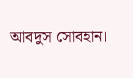আবদুস সোবহান।